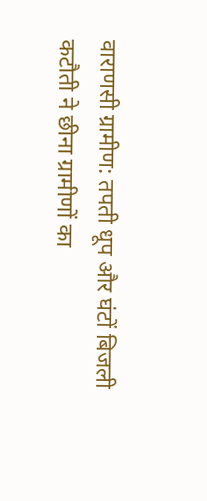वाराणसी ग्रामीण: तपती धूप और घंटों बिजली कटौती ने छीना ग्रामीणों का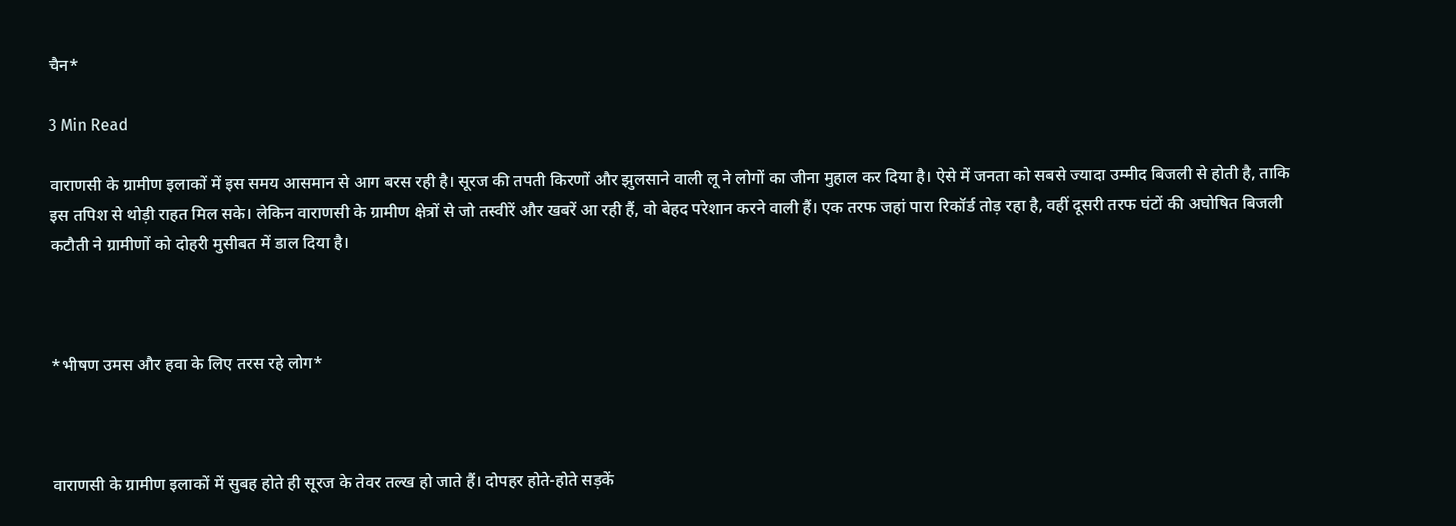चैन*

3 Min Read

वाराणसी के ग्रामीण इलाकों में इस समय आसमान से आग बरस रही है। सूरज की तपती किरणों और झुलसाने वाली लू ने लोगों का जीना मुहाल कर दिया है। ऐसे में जनता को सबसे ज्यादा उम्मीद बिजली से होती है, ताकि इस तपिश से थोड़ी राहत मिल सके। लेकिन वाराणसी के ग्रामीण क्षेत्रों से जो तस्वीरें और खबरें आ रही हैं, वो बेहद परेशान करने वाली हैं। एक तरफ जहां पारा रिकॉर्ड तोड़ रहा है, वहीं दूसरी तरफ घंटों की अघोषित बिजली कटौती ने ग्रामीणों को दोहरी मुसीबत में डाल दिया है।



*भीषण उमस और हवा के लिए तरस रहे लोग*



वाराणसी के ग्रामीण इलाकों में सुबह होते ही सूरज के तेवर तल्ख हो जाते हैं। दोपहर होते-होते सड़कें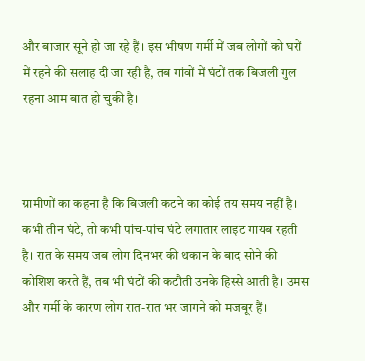और बाजार सूने हो जा रहे हैं। इस भीषण गर्मी में जब लोगों को घरों में रहने की सलाह दी जा रही है, तब गांवों में घंटों तक बिजली गुल रहना आम बात हो चुकी है।



ग्रामीणों का कहना है कि बिजली कटने का कोई तय समय नहीं है। कभी तीन घंटे, तो कभी पांच-पांच घंटे लगातार लाइट गायब रहती है। रात के समय जब लोग दिनभर की थकान के बाद सोने की कोशिश करते हैं, तब भी घंटों की कटौती उनके हिस्से आती है। उमस और गर्मी के कारण लोग रात-रात भर जागने को मजबूर हैं।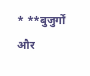* **बुजुर्गों और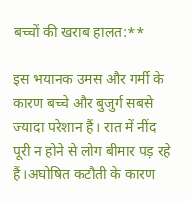बच्चों की खराब हालत:**

इस भयानक उमस और गर्मी के कारण बच्चे और बुजुर्ग सबसे ज्यादा परेशान हैं। रात में नींद पूरी न होने से लोग बीमार पड़ रहे हैं।अघोषित कटौती के कारण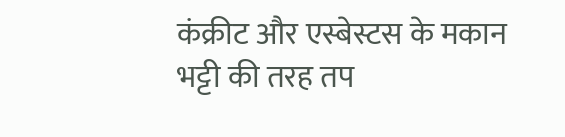कंक्रीट और एस्बेस्टस के मकान भट्टी की तरह तप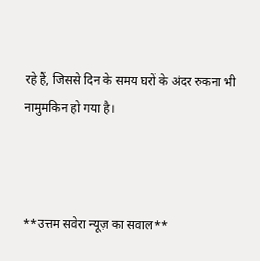रहे हैं, जिससे दिन के समय घरों के अंदर रुकना भी नामुमकिन हो गया है।



**उत्तम सवेरा न्यूज़ का सवाल**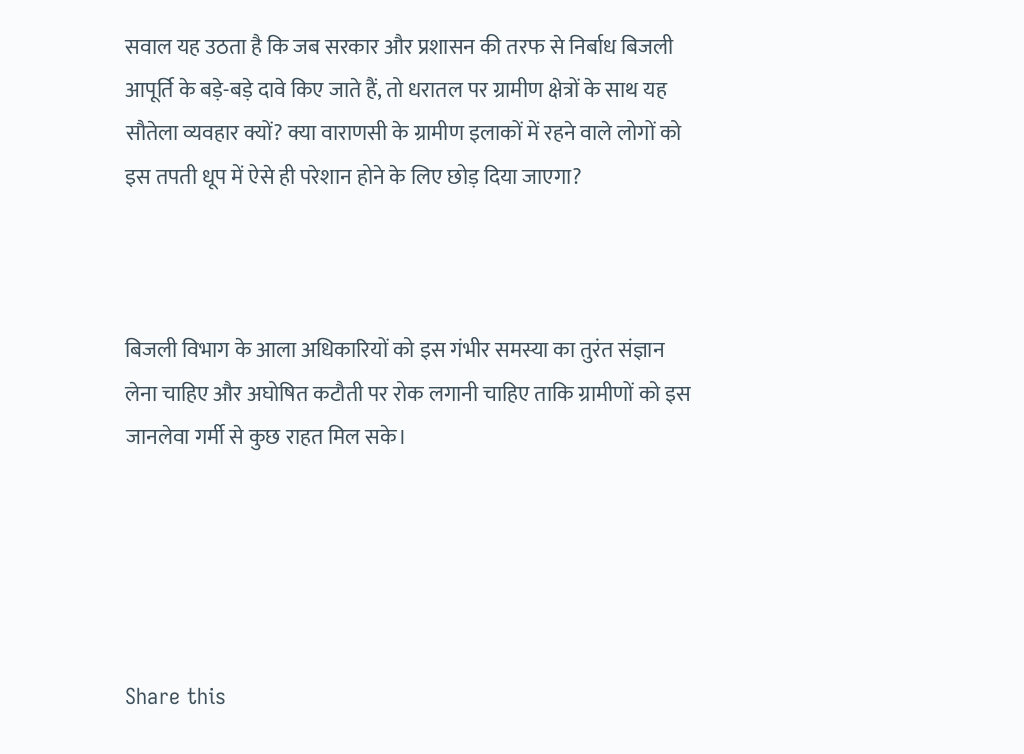सवाल यह उठता है कि जब सरकार और प्रशासन की तरफ से निर्बाध बिजली आपूर्ति के बड़े-बड़े दावे किए जाते हैं, तो धरातल पर ग्रामीण क्षेत्रों के साथ यह सौतेला व्यवहार क्यों? क्या वाराणसी के ग्रामीण इलाकों में रहने वाले लोगों को इस तपती धूप में ऐसे ही परेशान होने के लिए छोड़ दिया जाएगा?



बिजली विभाग के आला अधिकारियों को इस गंभीर समस्या का तुरंत संज्ञान लेना चाहिए और अघोषित कटौती पर रोक लगानी चाहिए ताकि ग्रामीणों को इस जानलेवा गर्मी से कुछ राहत मिल सके।





Share this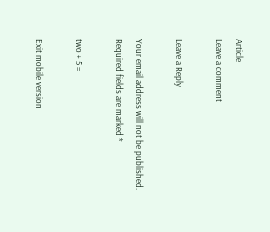Article
Leave a comment

Leave a Reply

Your email address will not be published. Required fields are marked *

two + 5 =

Exit mobile version